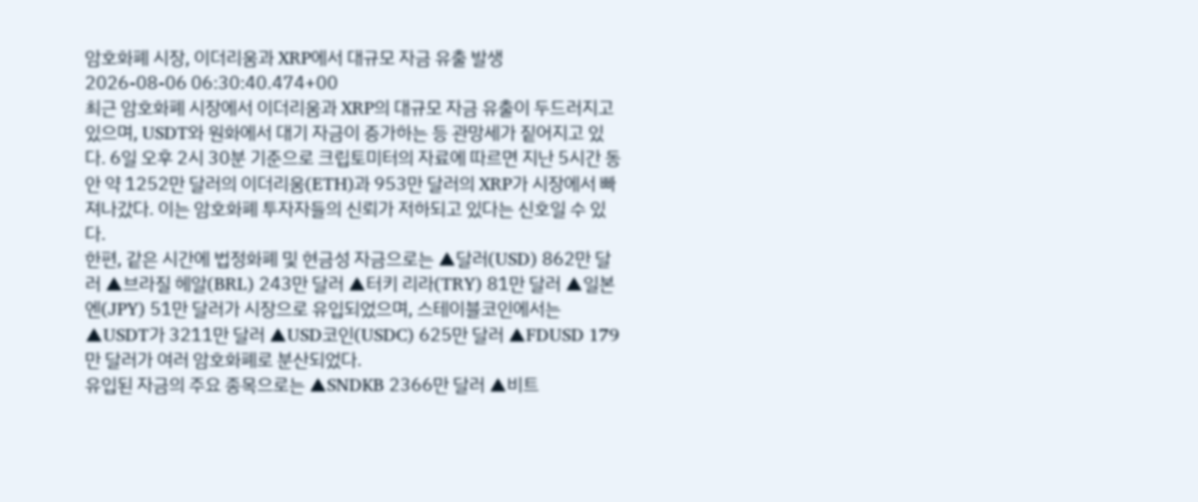암호화폐 시장, 이더리움과 XRP에서 대규모 자금 유출 발생
2026-08-06 06:30:40.474+00
최근 암호화폐 시장에서 이더리움과 XRP의 대규모 자금 유출이 두드러지고 있으며, USDT와 원화에서 대기 자금이 증가하는 등 관망세가 짙어지고 있다. 6일 오후 2시 30분 기준으로 크립토미터의 자료에 따르면 지난 5시간 동안 약 1252만 달러의 이더리움(ETH)과 953만 달러의 XRP가 시장에서 빠져나갔다. 이는 암호화폐 투자자들의 신뢰가 저하되고 있다는 신호일 수 있다.
한편, 같은 시간에 법정화폐 및 현금성 자금으로는 ▲달러(USD) 862만 달러 ▲브라질 헤알(BRL) 243만 달러 ▲터키 리라(TRY) 81만 달러 ▲일본 엔(JPY) 51만 달러가 시장으로 유입되었으며, 스테이블코인에서는 ▲USDT가 3211만 달러 ▲USD코인(USDC) 625만 달러 ▲FDUSD 179만 달러가 여러 암호화폐로 분산되었다.
유입된 자금의 주요 종목으로는 ▲SNDKB 2366만 달러 ▲비트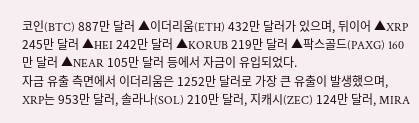코인(BTC) 887만 달러 ▲이더리움(ETH) 432만 달러가 있으며, 뒤이어 ▲XRP 245만 달러 ▲HEI 242만 달러 ▲KORUB 219만 달러 ▲팍스골드(PAXG) 160만 달러 ▲NEAR 105만 달러 등에서 자금이 유입되었다.
자금 유출 측면에서 이더리움은 1252만 달러로 가장 큰 유출이 발생했으며, XRP는 953만 달러, 솔라나(SOL) 210만 달러, 지캐시(ZEC) 124만 달러, MIRA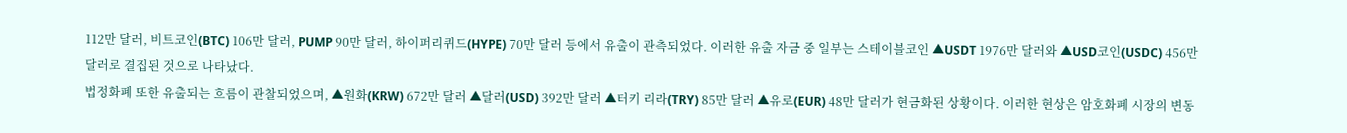112만 달러, 비트코인(BTC) 106만 달러, PUMP 90만 달러, 하이퍼리퀴드(HYPE) 70만 달러 등에서 유출이 관측되었다. 이러한 유출 자금 중 일부는 스테이블코인 ▲USDT 1976만 달러와 ▲USD코인(USDC) 456만 달러로 결집된 것으로 나타났다.
법정화폐 또한 유출되는 흐름이 관찰되었으며, ▲원화(KRW) 672만 달러 ▲달러(USD) 392만 달러 ▲터키 리라(TRY) 85만 달러 ▲유로(EUR) 48만 달러가 현금화된 상황이다. 이러한 현상은 암호화폐 시장의 변동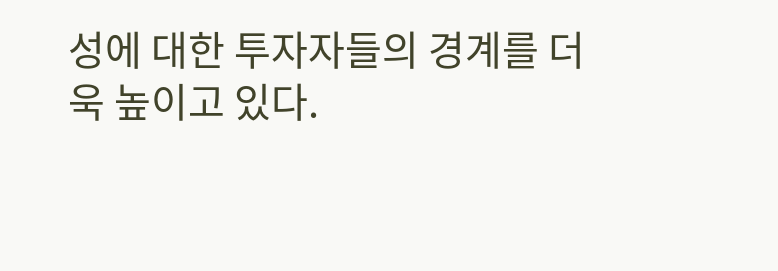성에 대한 투자자들의 경계를 더욱 높이고 있다.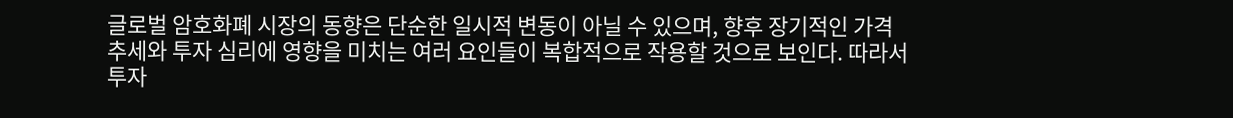글로벌 암호화폐 시장의 동향은 단순한 일시적 변동이 아닐 수 있으며, 향후 장기적인 가격 추세와 투자 심리에 영향을 미치는 여러 요인들이 복합적으로 작용할 것으로 보인다. 따라서 투자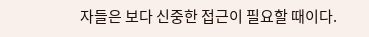자들은 보다 신중한 접근이 필요할 때이다.